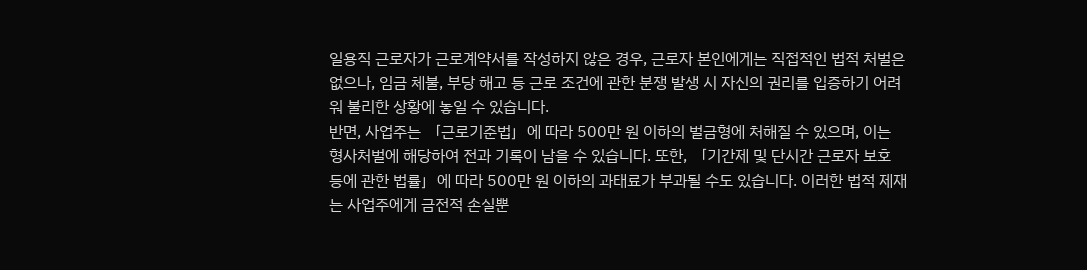일용직 근로자가 근로계약서를 작성하지 않은 경우, 근로자 본인에게는 직접적인 법적 처벌은 없으나, 임금 체불, 부당 해고 등 근로 조건에 관한 분쟁 발생 시 자신의 권리를 입증하기 어려워 불리한 상황에 놓일 수 있습니다.
반면, 사업주는 「근로기준법」에 따라 500만 원 이하의 벌금형에 처해질 수 있으며, 이는 형사처벌에 해당하여 전과 기록이 남을 수 있습니다. 또한, 「기간제 및 단시간 근로자 보호 등에 관한 법률」에 따라 500만 원 이하의 과태료가 부과될 수도 있습니다. 이러한 법적 제재는 사업주에게 금전적 손실뿐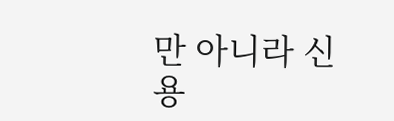만 아니라 신용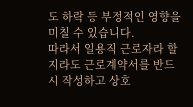도 하락 등 부정적인 영향을 미칠 수 있습니다.
따라서 일용직 근로자라 할지라도 근로계약서를 반드시 작성하고 상호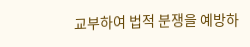교부하여 법적 분쟁을 예방하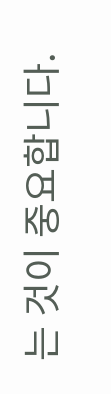는 것이 중요합니다.